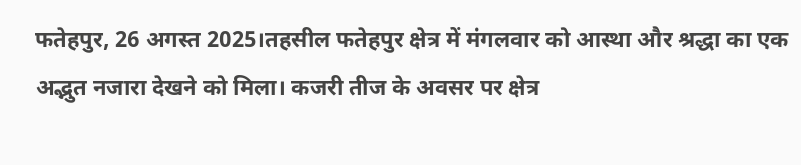फतेहपुर, 26 अगस्त 2025।तहसील फतेहपुर क्षेत्र में मंगलवार को आस्था और श्रद्धा का एक अद्भुत नजारा देखने को मिला। कजरी तीज के अवसर पर क्षेत्र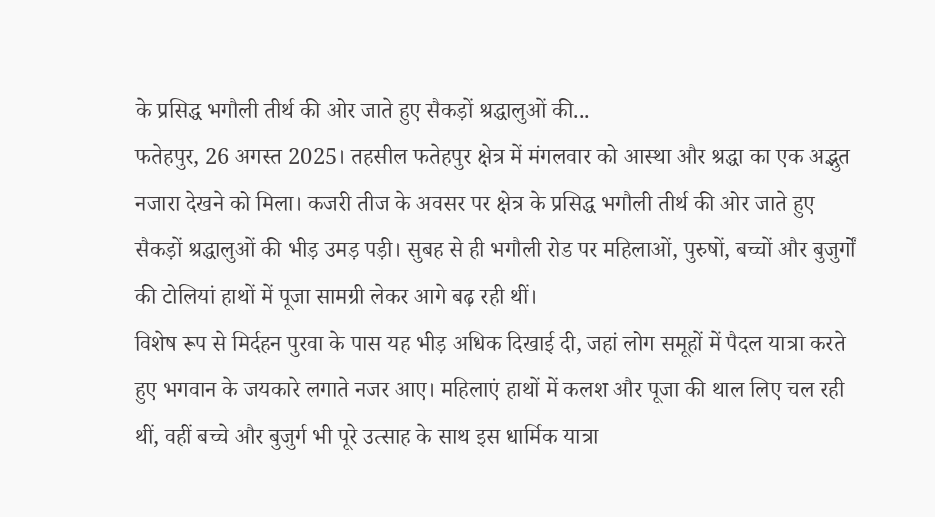के प्रसिद्ध भगौली तीर्थ की ओर जाते हुए सैकड़ों श्रद्धालुओं की...
फतेहपुर, 26 अगस्त 2025। तहसील फतेहपुर क्षेत्र में मंगलवार को आस्था और श्रद्धा का एक अद्भुत नजारा देखने को मिला। कजरी तीज के अवसर पर क्षेत्र के प्रसिद्ध भगौली तीर्थ की ओर जाते हुए सैकड़ों श्रद्धालुओं की भीड़ उमड़ पड़ी। सुबह से ही भगौली रोड पर महिलाओं, पुरुषों, बच्चों और बुजुर्गों की टोलियां हाथों में पूजा सामग्री लेकर आगे बढ़ रही थीं।
विशेष रूप से मिर्दहन पुरवा के पास यह भीड़ अधिक दिखाई दी, जहां लोग समूहों में पैदल यात्रा करते हुए भगवान के जयकारे लगाते नजर आए। महिलाएं हाथों में कलश और पूजा की थाल लिए चल रही थीं, वहीं बच्चे और बुजुर्ग भी पूरे उत्साह के साथ इस धार्मिक यात्रा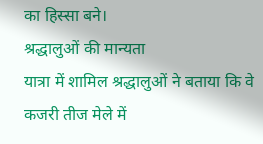का हिस्सा बने।
श्रद्धालुओं की मान्यता
यात्रा में शामिल श्रद्धालुओं ने बताया कि वे कजरी तीज मेले में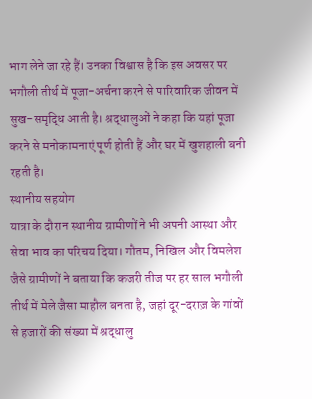भाग लेने जा रहे हैं। उनका विश्वास है कि इस अवसर पर भगौली तीर्थ में पूजा-अर्चना करने से पारिवारिक जीवन में सुख-समृद्धि आती है। श्रद्धालुओं ने कहा कि यहां पूजा करने से मनोकामनाएं पूर्ण होती हैं और घर में खुशहाली बनी रहती है।
स्थानीय सहयोग
यात्रा के दौरान स्थानीय ग्रामीणों ने भी अपनी आस्था और सेवा भाव का परिचय दिया। गौतम, निखिल और विमलेश जैसे ग्रामीणों ने बताया कि कजरी तीज पर हर साल भगौली तीर्थ में मेले जैसा माहौल बनता है, जहां दूर-दराज़ के गांवों से हजारों की संख्या में श्रद्धालु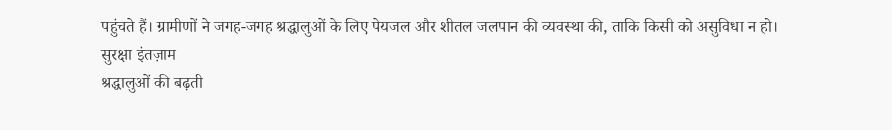पहुंचते हैं। ग्रामीणों ने जगह-जगह श्रद्धालुओं के लिए पेयजल और शीतल जलपान की व्यवस्था की, ताकि किसी को असुविधा न हो।
सुरक्षा इंतज़ाम
श्रद्धालुओं की बढ़ती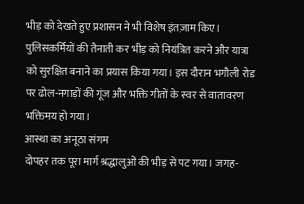भीड़ को देखते हुए प्रशासन ने भी विशेष इंतज़ाम किए। पुलिसकर्मियों की तैनाती कर भीड़ को नियंत्रित करने और यात्रा को सुरक्षित बनाने का प्रयास किया गया। इस दौरान भगौली रोड पर ढोल-नगाड़ों की गूंज और भक्ति गीतों के स्वर से वातावरण भक्तिमय हो गया।
आस्था का अनूठा संगम
दोपहर तक पूरा मार्ग श्रद्धालुओं की भीड़ से पट गया। जगह-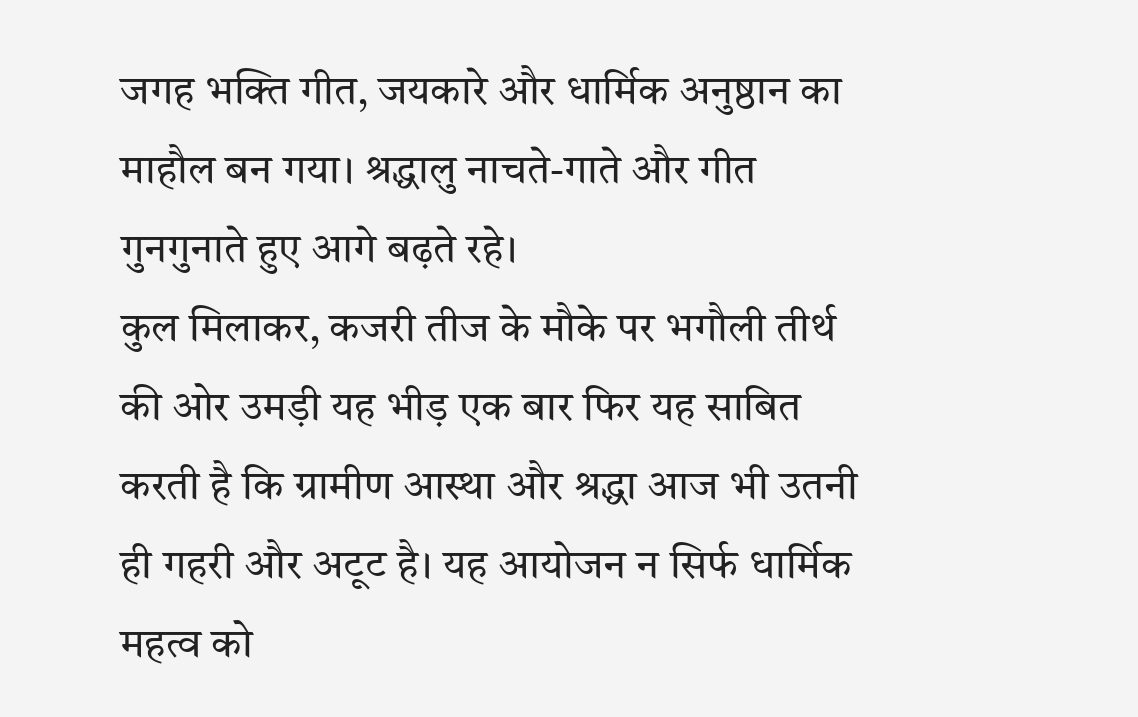जगह भक्ति गीत, जयकारे और धार्मिक अनुष्ठान का माहौल बन गया। श्रद्धालु नाचते-गाते और गीत गुनगुनाते हुए आगे बढ़ते रहे।
कुल मिलाकर, कजरी तीज के मौके पर भगौली तीर्थ की ओर उमड़ी यह भीड़ एक बार फिर यह साबित करती है कि ग्रामीण आस्था और श्रद्धा आज भी उतनी ही गहरी और अटूट है। यह आयोजन न सिर्फ धार्मिक महत्व को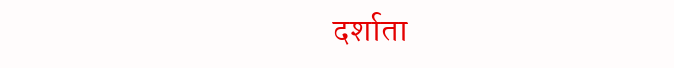दर्शाता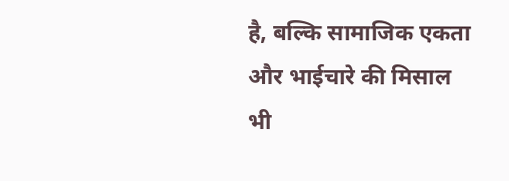है, बल्कि सामाजिक एकता और भाईचारे की मिसाल भी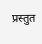प्रस्तुत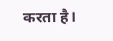करता है।